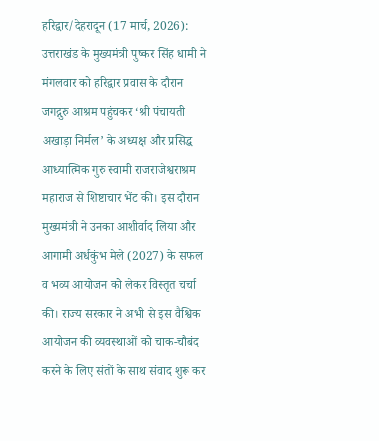हरिद्वार/देहरादून (17 मार्च, 2026): उत्तराखंड के मुख्यमंत्री पुष्कर सिंह धामी ने मंगलवार को हरिद्वार प्रवास के दौरान जगद्गुरु आश्रम पहुंचकर ‘श्री पंचायती अखाड़ा निर्मल’ के अध्यक्ष और प्रसिद्ध आध्यात्मिक गुरु स्वामी राजराजेश्वराश्रम महाराज से शिष्टाचार भेंट की। इस दौरान मुख्यमंत्री ने उनका आशीर्वाद लिया और आगामी अर्धकुंभ मेले (2027) के सफल व भव्य आयोजन को लेकर विस्तृत चर्चा की। राज्य सरकार ने अभी से इस वैश्विक आयोजन की व्यवस्थाओं को चाक-चौबंद करने के लिए संतों के साथ संवाद शुरू कर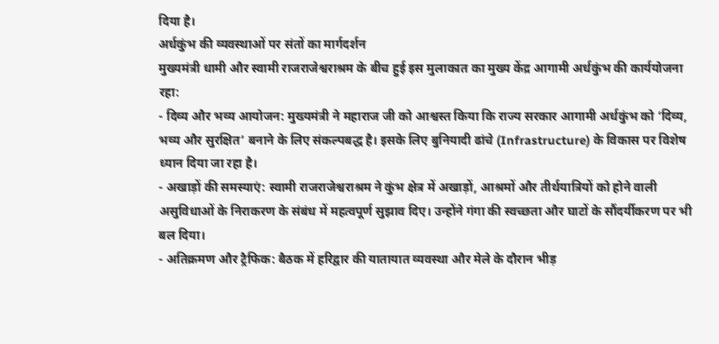दिया है।
अर्धकुंभ की व्यवस्थाओं पर संतों का मार्गदर्शन
मुख्यमंत्री धामी और स्वामी राजराजेश्वराश्रम के बीच हुई इस मुलाकात का मुख्य केंद्र आगामी अर्धकुंभ की कार्ययोजना रहा:
- दिव्य और भव्य आयोजन: मुख्यमंत्री ने महाराज जी को आश्वस्त किया कि राज्य सरकार आगामी अर्धकुंभ को ‘दिव्य, भव्य और सुरक्षित’ बनाने के लिए संकल्पबद्ध है। इसके लिए बुनियादी ढांचे (Infrastructure) के विकास पर विशेष ध्यान दिया जा रहा है।
- अखाड़ों की समस्याएं: स्वामी राजराजेश्वराश्रम ने कुंभ क्षेत्र में अखाड़ों, आश्रमों और तीर्थयात्रियों को होने वाली असुविधाओं के निराकरण के संबंध में महत्वपूर्ण सुझाव दिए। उन्होंने गंगा की स्वच्छता और घाटों के सौंदर्यीकरण पर भी बल दिया।
- अतिक्रमण और ट्रैफिक: बैठक में हरिद्वार की यातायात व्यवस्था और मेले के दौरान भीड़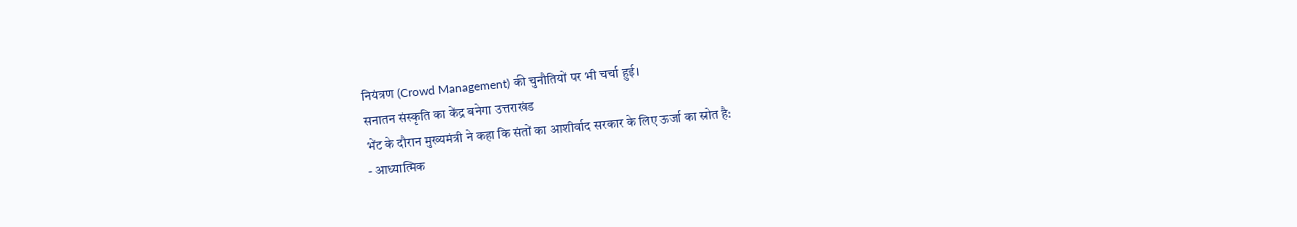नियंत्रण (Crowd Management) की चुनौतियों पर भी चर्चा हुई।
सनातन संस्कृति का केंद्र बनेगा उत्तराखंड
भेंट के दौरान मुख्यमंत्री ने कहा कि संतों का आशीर्वाद सरकार के लिए ऊर्जा का स्रोत है:
- आध्यात्मिक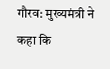गौरव: मुख्यमंत्री ने कहा कि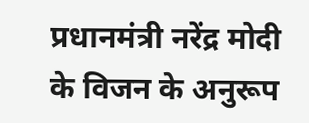प्रधानमंत्री नरेंद्र मोदी के विजन के अनुरूप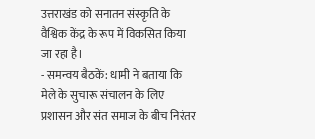उत्तराखंड को सनातन संस्कृति के वैश्विक केंद्र के रूप में विकसित किया जा रहा है।
- समन्वय बैठकें: धामी ने बताया कि मेले के सुचारू संचालन के लिए प्रशासन और संत समाज के बीच निरंतर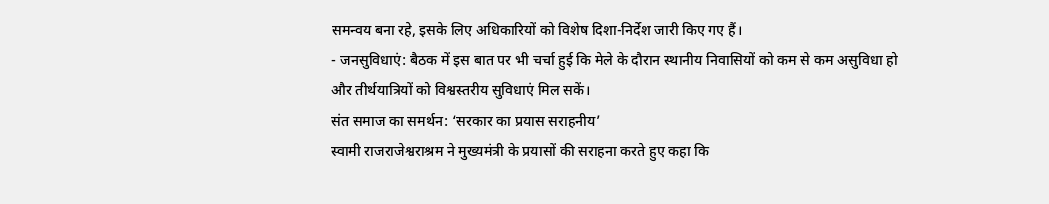समन्वय बना रहे, इसके लिए अधिकारियों को विशेष दिशा-निर्देश जारी किए गए हैं।
- जनसुविधाएं: बैठक में इस बात पर भी चर्चा हुई कि मेले के दौरान स्थानीय निवासियों को कम से कम असुविधा हो और तीर्थयात्रियों को विश्वस्तरीय सुविधाएं मिल सकें।
संत समाज का समर्थन: ‘सरकार का प्रयास सराहनीय’
स्वामी राजराजेश्वराश्रम ने मुख्यमंत्री के प्रयासों की सराहना करते हुए कहा कि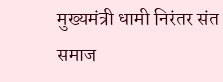मुख्यमंत्री धामी निरंतर संत समाज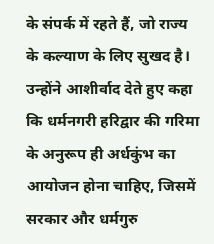के संपर्क में रहते हैं, जो राज्य के कल्याण के लिए सुखद है। उन्होंने आशीर्वाद देते हुए कहा कि धर्मनगरी हरिद्वार की गरिमा के अनुरूप ही अर्धकुंभ का आयोजन होना चाहिए, जिसमें सरकार और धर्मगुरु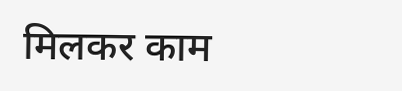मिलकर काम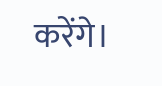करेंगे।